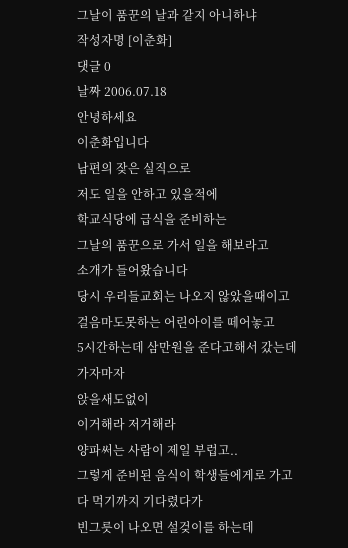그날이 품꾼의 날과 같지 아니하냐
작성자명 [이춘화]
댓글 0
날짜 2006.07.18
안녕하세요
이춘화입니다
남편의 잦은 실직으로
저도 일을 안하고 있을적에
학교식당에 급식을 준비하는
그날의 품꾼으로 가서 일을 해보라고
소개가 들어왔습니다
당시 우리들교회는 나오지 않았을때이고
걸음마도못하는 어린아이를 떼어놓고
5시간하는데 삼만원을 준다고해서 갔는데
가자마자
앉을새도없이
이거해라 저거해라
양파써는 사람이 제일 부럽고..
그렇게 준비된 음식이 학생들에게로 가고
다 먹기까지 기다렸다가
빈그릇이 나오면 설겆이를 하는데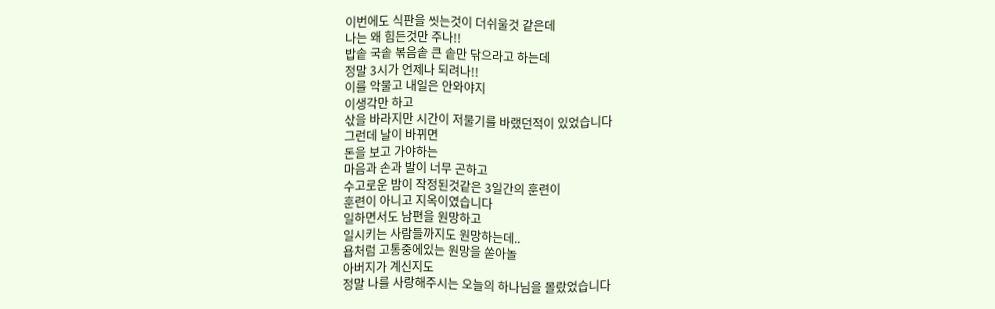이번에도 식판을 씻는것이 더쉬울것 같은데
나는 왜 힘든것만 주나!!
밥솥 국솥 볶음솥 큰 솥만 닦으라고 하는데
정말 3시가 언제나 되려나!!
이를 악물고 내일은 안와야지
이생각만 하고
삯을 바라지만 시간이 저물기를 바랬던적이 있었습니다
그런데 날이 바뀌면
돈을 보고 가야하는
마음과 손과 발이 너무 곤하고
수고로운 밤이 작정된것같은 3일간의 훈련이
훈련이 아니고 지옥이였습니다
일하면서도 남편을 원망하고
일시키는 사람들까지도 원망하는데..
욥처럼 고통중에있는 원망을 쏟아놀
아버지가 계신지도
정말 나를 사랑해주시는 오늘의 하나님을 몰랐었습니다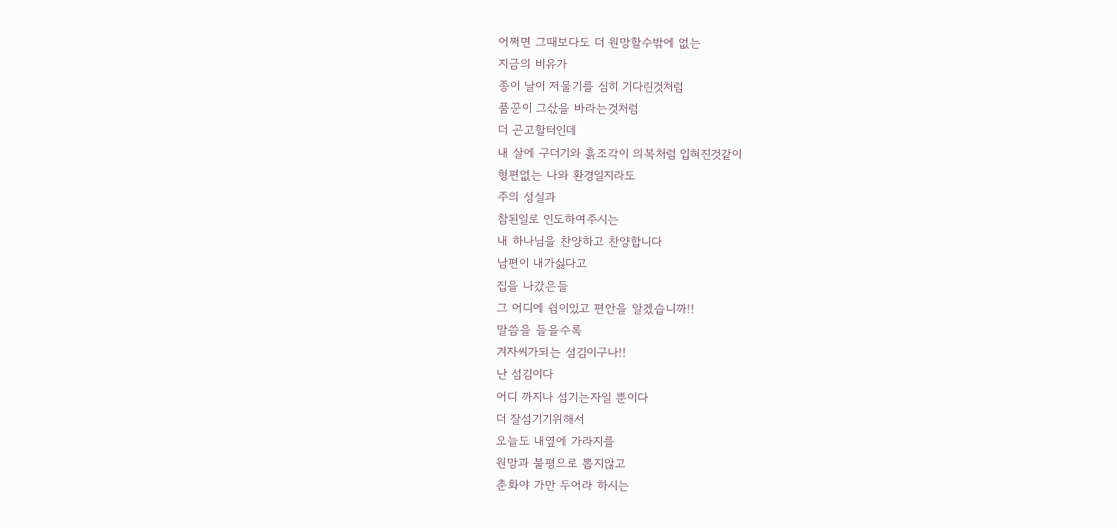어쩌면 그때보다도 더 원망할수밖에 없는
지금의 비유가
종이 날이 저물기를 심히 기다린것처럼
품꾼이 그삯을 바라는것처럼
더 곤고할터인데
내 살에 구더기와 흙조각이 의복처럼 입혀진것같이
형편없는 나와 환경일지라도
주의 성실과
참된일로 인도하여주시는
내 하나님을 찬양하고 찬양합니다
남편이 내가싫다고
집을 나갔은들
그 어디에 쉼이있고 편안을 알겠습니까!!
말씀을 들을수록
겨자씨가되는 섬김이구나!!
난 섬김이다
어디 까지나 섬기는자일 뿐이다
더 잘섬기기위해서
오늘도 내옆에 가라지를
원망과 불평으로 뽑지않고
춘화야 가만 두어라 하시는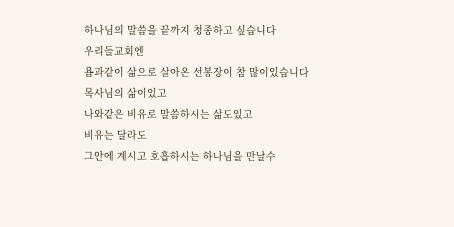하나님의 말씀을 끝까지 청종하고 싶습니다
우리들교회엔
욥과같이 삶으로 살아온 선봉장이 참 많이있습니다
목사님의 삶이있고
나와같은 비유로 말씀하시는 삶도있고
비유는 달라도
그안에 계시고 호흡하시는 하나님을 만날수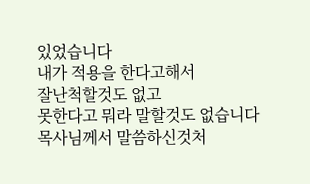있었습니다
내가 적용을 한다고해서
잘난척할것도 없고
못한다고 뭐라 말할것도 없습니다
목사님께서 말씀하신것처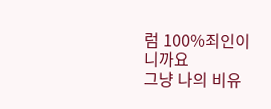럼 100%죄인이니까요
그냥 나의 비유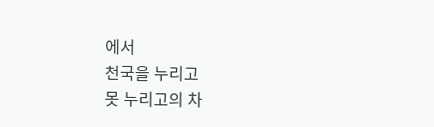에서
천국을 누리고
못 누리고의 차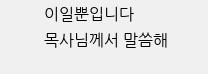이일뿐입니다
목사님께서 말씀해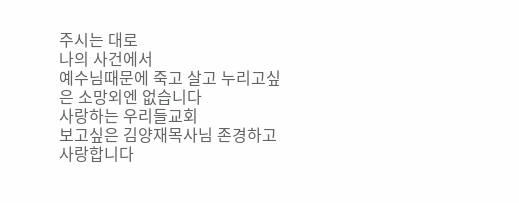주시는 대로
나의 사건에서
예수님때문에 죽고 살고 누리고싶은 소망외엔 없습니다
사랑하는 우리들교회
보고싶은 김양재목사님 존경하고 사랑합니다